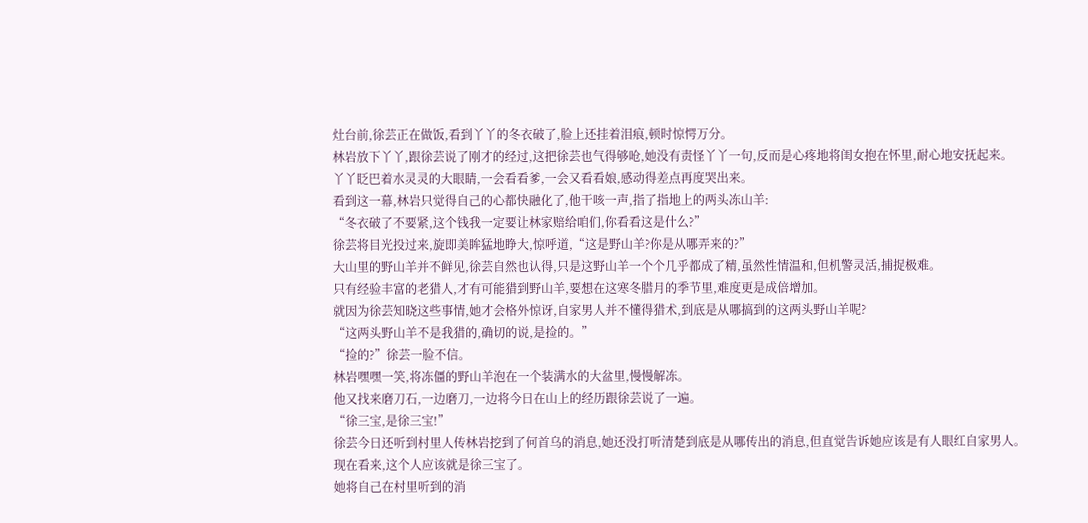灶台前,徐芸正在做饭,看到丫丫的冬衣破了,脸上还挂着泪痕,顿时惊愕万分。
林岩放下丫丫,跟徐芸说了刚才的经过,这把徐芸也气得够呛,她没有责怪丫丫一句,反而是心疼地将闺女抱在怀里,耐心地安抚起来。
丫丫眨巴着水灵灵的大眼睛,一会看看爹,一会又看看娘,感动得差点再度哭出来。
看到这一幕,林岩只觉得自己的心都快融化了,他干咳一声,指了指地上的两头冻山羊:
“冬衣破了不要紧,这个钱我一定要让林家赔给咱们,你看看这是什么?”
徐芸将目光投过来,旋即美眸猛地睁大,惊呼道,“这是野山羊?你是从哪弄来的?”
大山里的野山羊并不鲜见,徐芸自然也认得,只是这野山羊一个个几乎都成了精,虽然性情温和,但机警灵活,捕捉极难。
只有经验丰富的老猎人,才有可能猎到野山羊,要想在这寒冬腊月的季节里,难度更是成倍增加。
就因为徐芸知晓这些事情,她才会格外惊讶,自家男人并不懂得猎术,到底是从哪搞到的这两头野山羊呢?
“这两头野山羊不是我猎的,确切的说,是捡的。”
“捡的?”徐芸一脸不信。
林岩嘿嘿一笑,将冻僵的野山羊泡在一个装满水的大盆里,慢慢解冻。
他又找来磨刀石,一边磨刀,一边将今日在山上的经历跟徐芸说了一遍。
“徐三宝,是徐三宝!”
徐芸今日还听到村里人传林岩挖到了何首乌的消息,她还没打听清楚到底是从哪传出的消息,但直觉告诉她应该是有人眼红自家男人。
现在看来,这个人应该就是徐三宝了。
她将自己在村里听到的消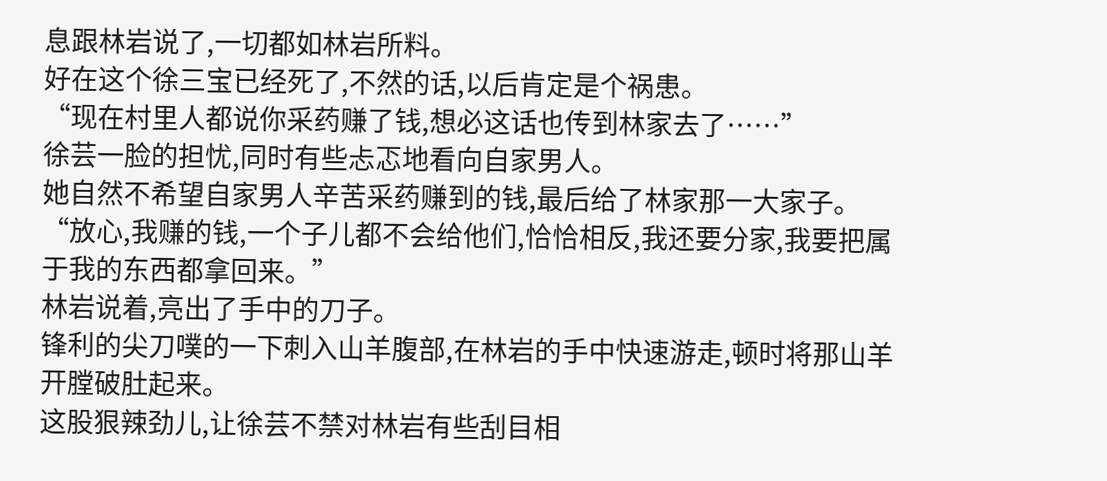息跟林岩说了,一切都如林岩所料。
好在这个徐三宝已经死了,不然的话,以后肯定是个祸患。
“现在村里人都说你采药赚了钱,想必这话也传到林家去了……”
徐芸一脸的担忧,同时有些忐忑地看向自家男人。
她自然不希望自家男人辛苦采药赚到的钱,最后给了林家那一大家子。
“放心,我赚的钱,一个子儿都不会给他们,恰恰相反,我还要分家,我要把属于我的东西都拿回来。”
林岩说着,亮出了手中的刀子。
锋利的尖刀噗的一下刺入山羊腹部,在林岩的手中快速游走,顿时将那山羊开膛破肚起来。
这股狠辣劲儿,让徐芸不禁对林岩有些刮目相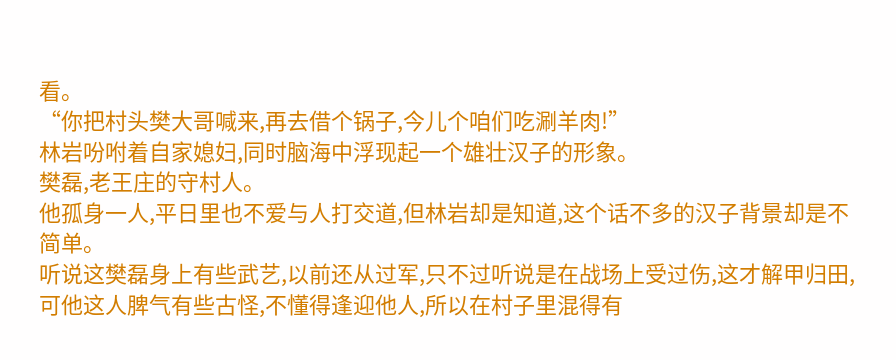看。
“你把村头樊大哥喊来,再去借个锅子,今儿个咱们吃涮羊肉!”
林岩吩咐着自家媳妇,同时脑海中浮现起一个雄壮汉子的形象。
樊磊,老王庄的守村人。
他孤身一人,平日里也不爱与人打交道,但林岩却是知道,这个话不多的汉子背景却是不简单。
听说这樊磊身上有些武艺,以前还从过军,只不过听说是在战场上受过伤,这才解甲归田,可他这人脾气有些古怪,不懂得逢迎他人,所以在村子里混得有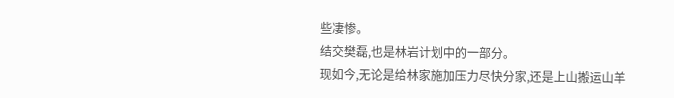些凄惨。
结交樊磊,也是林岩计划中的一部分。
现如今,无论是给林家施加压力尽快分家,还是上山搬运山羊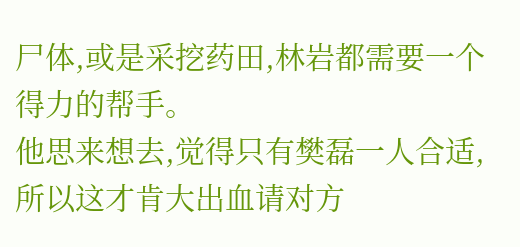尸体,或是采挖药田,林岩都需要一个得力的帮手。
他思来想去,觉得只有樊磊一人合适,所以这才肯大出血请对方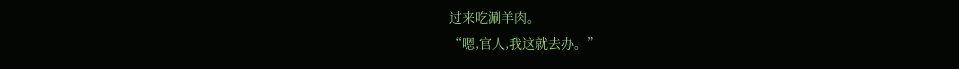过来吃涮羊肉。
“嗯,官人,我这就去办。”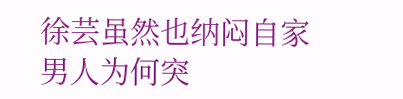徐芸虽然也纳闷自家男人为何突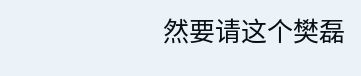然要请这个樊磊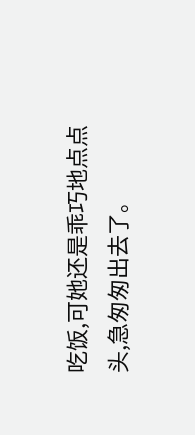吃饭,可她还是乖巧地点点头,急匆匆出去了。